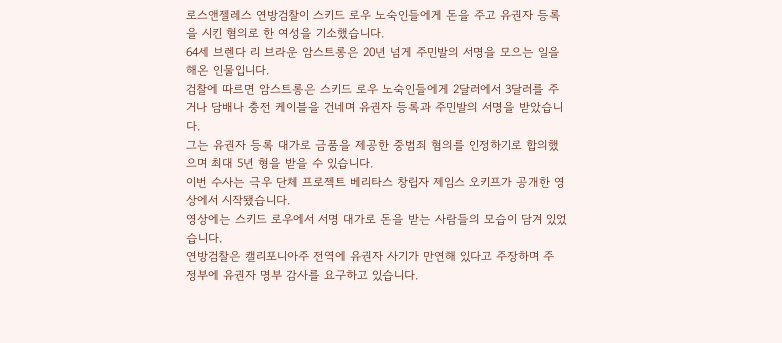로스앤젤레스 연방검찰이 스키드 로우 노숙인들에게 돈을 주고 유권자 등록을 시킨 혐의로 한 여성을 기소했습니다.
64세 브렌다 리 브라운 암스트롱은 20년 넘게 주민발의 서명을 모으는 일을 해온 인물입니다.
검찰에 따르면 암스트롱은 스키드 로우 노숙인들에게 2달러에서 3달러를 주거나 담배나 충전 케이블을 건네며 유권자 등록과 주민발의 서명을 받았습니다.
그는 유권자 등록 대가로 금품을 제공한 중범죄 혐의를 인정하기로 합의했으며 최대 5년 형을 받을 수 있습니다.
이번 수사는 극우 단체 프로젝트 베리타스 창립자 제임스 오키프가 공개한 영상에서 시작됐습니다.
영상에는 스키드 로우에서 서명 대가로 돈을 받는 사람들의 모습이 담겨 있었습니다.
연방검찰은 캘리포니아주 전역에 유권자 사기가 만연해 있다고 주장하며 주 정부에 유권자 명부 감사를 요구하고 있습니다.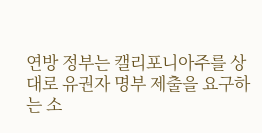연방 정부는 캘리포니아주를 상대로 유권자 명부 제출을 요구하는 소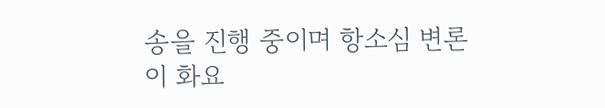송을 진행 중이며 항소심 변론이 화요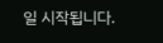일 시작됩니다.